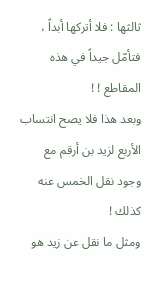ثالثها : فلا أتركها أبداً ، فتأمّل جيداً في هذه المقاطع ! !
وبعد هذا فلا يصح انتساب الأربع لزيد بن أرقم مع وجود نقل الخمس عنه كذلك !
ومثل ما نقل عن زيد هو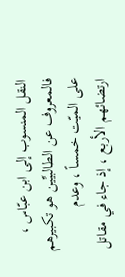النقل المنسوب إلى ابن عبّاس ، فالمعروف عن الطالبيِّين هو تكبيرهم على الميّت خمساً ، وعدم ارتضائهم الأربع ، إذ جاء في مقاتل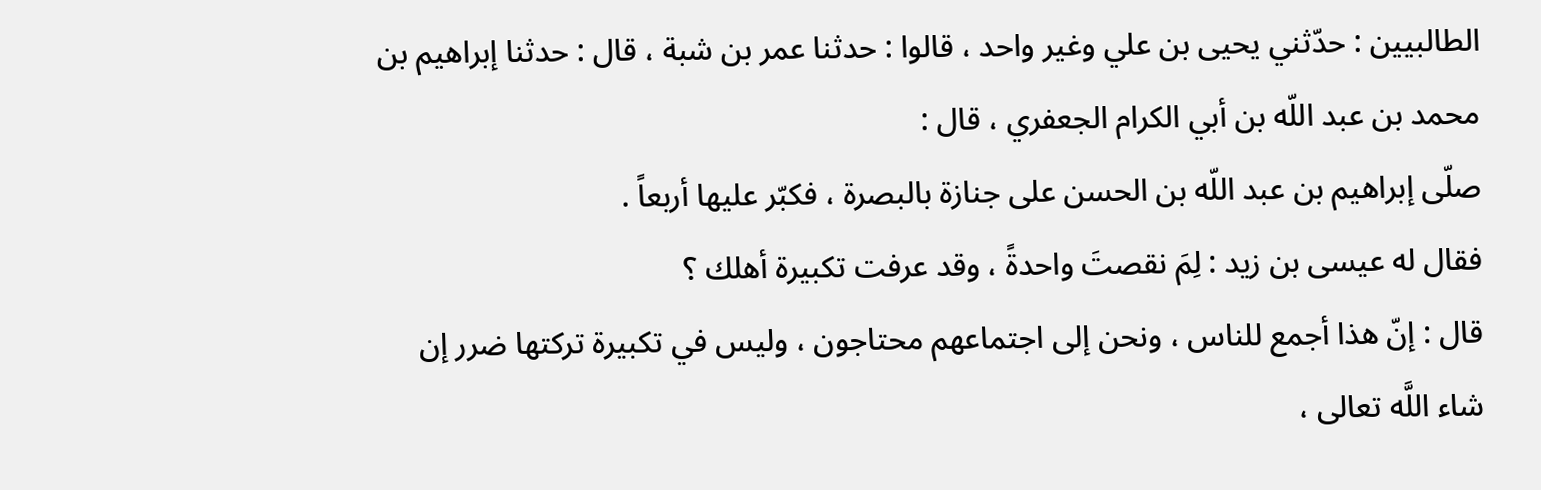الطالبيين : حدّثني يحيى بن علي وغير واحد ، قالوا : حدثنا عمر بن شبة ، قال : حدثنا إبراهيم بن محمد بن عبد اللّه بن أبي الكرام الجعفري ، قال :
صلّى إبراهيم بن عبد اللّه بن الحسن على جنازة بالبصرة ، فكبّر عليها أربعاً .
فقال له عيسى بن زيد : لِمَ نقصتَ واحدةً ، وقد عرفت تكبيرة أهلك ؟
قال : إنّ هذا أجمع للناس ، ونحن إلى اجتماعهم محتاجون ، وليس في تكبيرة تركتها ضرر إن شاء اللَّه تعالى ،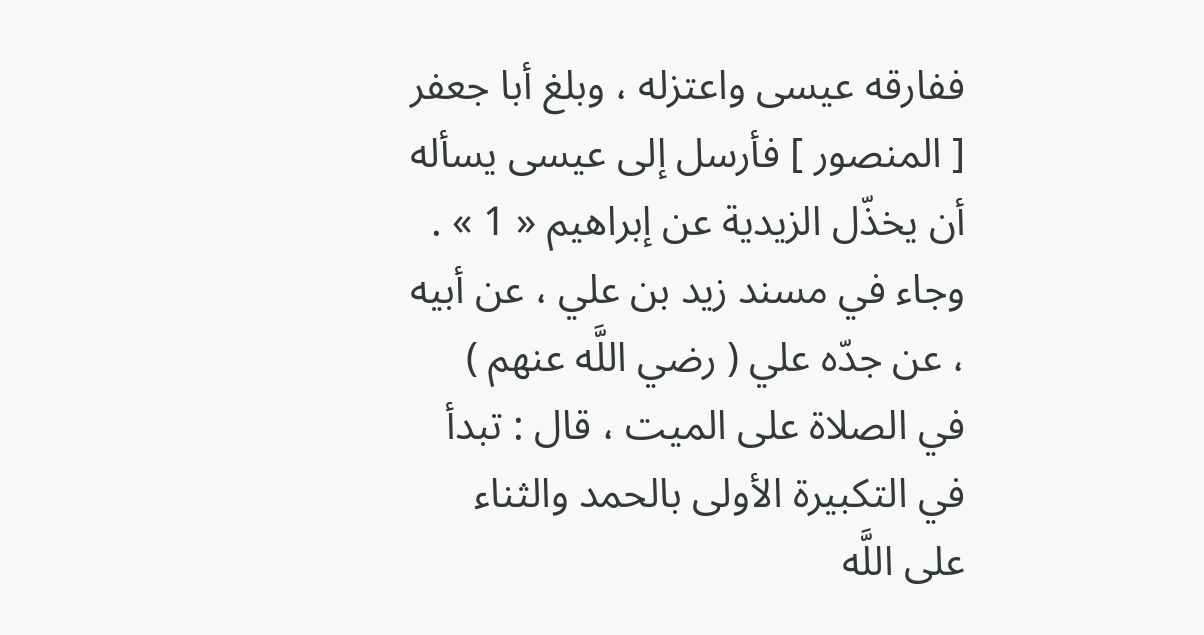ففارقه عيسى واعتزله ، وبلغ أبا جعفر [ المنصور ] فأرسل إلى عيسى يسأله أن يخذّل الزيدية عن إبراهيم « 1 » .
وجاء في مسند زيد بن علي ، عن أبيه ، عن جدّه علي ( رضي اللَّه عنهم ) في الصلاة على الميت ، قال : تبدأ في التكبيرة الأولى بالحمد والثناء على اللَّه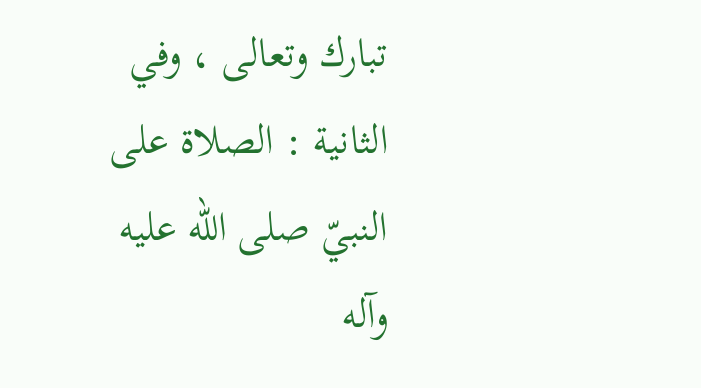تبارك وتعالى ، وفي الثانية : الصلاة على النبيّ صلى الله عليه وآله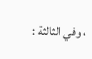، وفي الثالثة :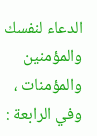الدعاء لنفسك والمؤمنين والمؤمنات ، وفي الرابعة :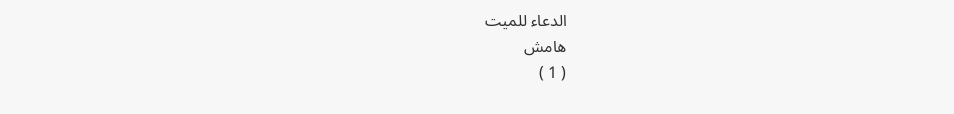الدعاء للميت
هامش
( 1 )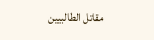مقاتل الطالبيين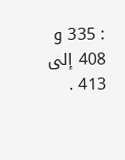: 335 و 408 إلى 413 .